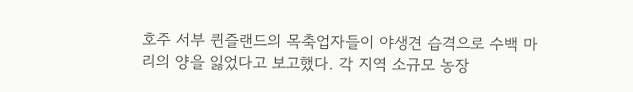호주 서부 퀸즐랜드의 목축업자들이 야생견 습격으로 수백 마리의 양을 잃었다고 보고했다. 각 지역 소규모 농장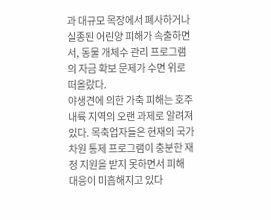과 대규모 목장에서 폐사하거나 실종된 어린양 피해가 속출하면서, 동물 개체수 관리 프로그램의 자금 확보 문제가 수면 위로 떠올랐다.
야생견에 의한 가축 피해는 호주 내륙 지역의 오랜 과제로 알려져 있다. 목축업자들은 현재의 국가 차원 통제 프로그램이 충분한 재정 지원을 받지 못하면서 피해 대응이 미흡해지고 있다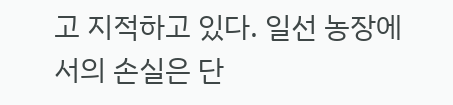고 지적하고 있다. 일선 농장에서의 손실은 단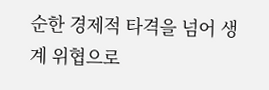순한 경제적 타격을 넘어 생계 위협으로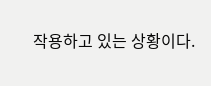작용하고 있는 상황이다.